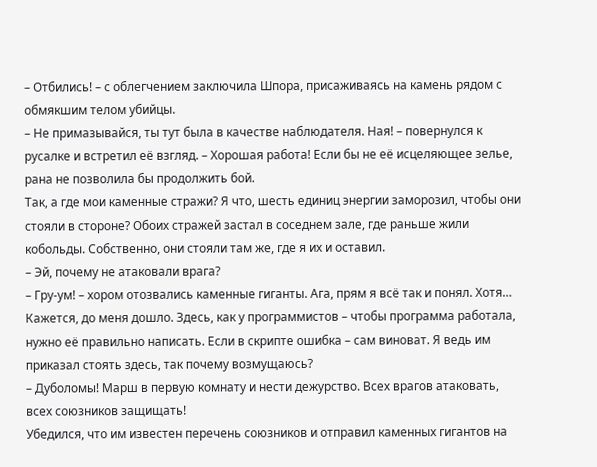– Отбились! – с облегчением заключила Шпора, присаживаясь на камень рядом с обмякшим телом убийцы.
– Не примазывайся, ты тут была в качестве наблюдателя. Ная! – повернулся к русалке и встретил её взгляд. – Хорошая работа! Если бы не её исцеляющее зелье, рана не позволила бы продолжить бой.
Так, а где мои каменные стражи? Я что, шесть единиц энергии заморозил, чтобы они стояли в стороне? Обоих стражей застал в соседнем зале, где раньше жили кобольды. Собственно, они стояли там же, где я их и оставил.
– Эй, почему не атаковали врага?
– Гру-ум! – хором отозвались каменные гиганты. Ага, прям я всё так и понял. Хотя… Кажется, до меня дошло. Здесь, как у программистов – чтобы программа работала, нужно её правильно написать. Если в скрипте ошибка – сам виноват. Я ведь им приказал стоять здесь, так почему возмущаюсь?
– Дуболомы! Марш в первую комнату и нести дежурство. Всех врагов атаковать, всех союзников защищать!
Убедился, что им известен перечень союзников и отправил каменных гигантов на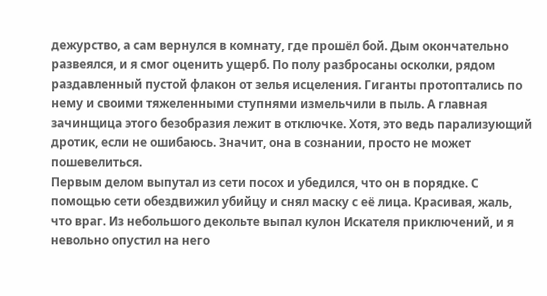дежурство, а сам вернулся в комнату, где прошёл бой. Дым окончательно развеялся, и я смог оценить ущерб. По полу разбросаны осколки, рядом раздавленный пустой флакон от зелья исцеления. Гиганты протоптались по нему и своими тяжеленными ступнями измельчили в пыль. А главная зачинщица этого безобразия лежит в отключке. Хотя, это ведь парализующий дротик, если не ошибаюсь. Значит, она в сознании, просто не может пошевелиться.
Первым делом выпутал из сети посох и убедился, что он в порядке. С помощью сети обездвижил убийцу и снял маску с её лица. Красивая, жаль, что враг. Из небольшого декольте выпал кулон Искателя приключений, и я невольно опустил на него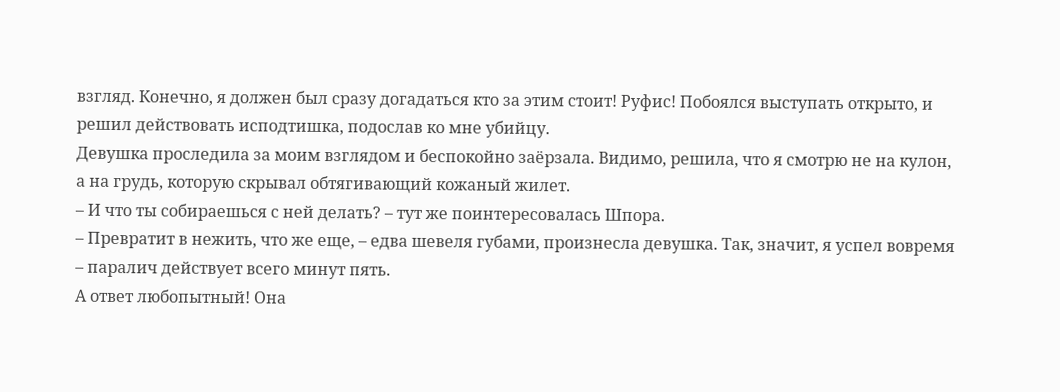взгляд. Конечно, я должен был сразу догадаться кто за этим стоит! Руфис! Побоялся выступать открыто, и решил действовать исподтишка, подослав ко мне убийцу.
Девушка проследила за моим взглядом и беспокойно заёрзала. Видимо, решила, что я смотрю не на кулон, а на грудь, которую скрывал обтягивающий кожаный жилет.
– И что ты собираешься с ней делать? – тут же поинтересовалась Шпора.
– Превратит в нежить, что же еще, – едва шевеля губами, произнесла девушка. Так, значит, я успел вовремя – паралич действует всего минут пять.
А ответ любопытный! Она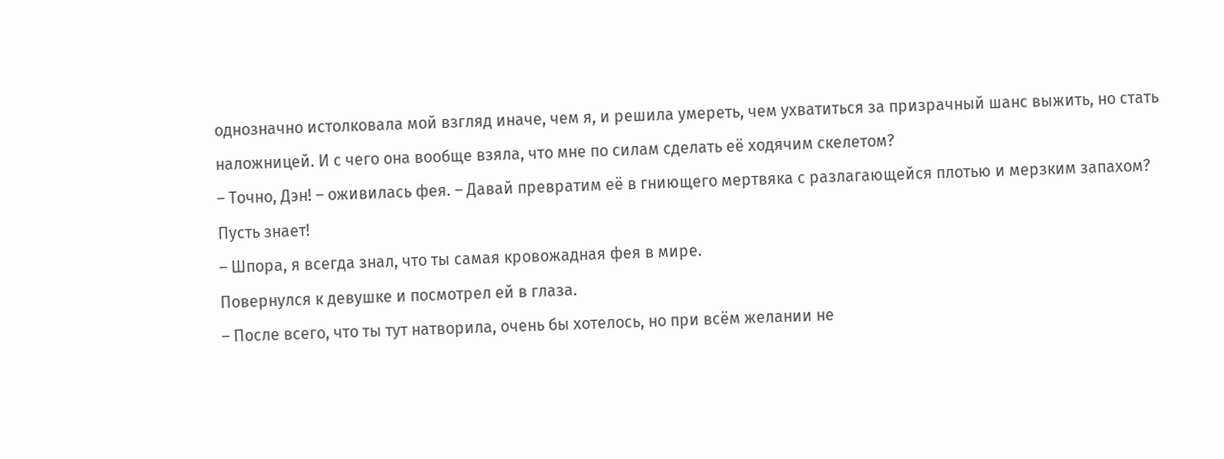однозначно истолковала мой взгляд иначе, чем я, и решила умереть, чем ухватиться за призрачный шанс выжить, но стать наложницей. И с чего она вообще взяла, что мне по силам сделать её ходячим скелетом?
– Точно, Дэн! – оживилась фея. – Давай превратим её в гниющего мертвяка с разлагающейся плотью и мерзким запахом? Пусть знает!
– Шпора, я всегда знал, что ты самая кровожадная фея в мире.
Повернулся к девушке и посмотрел ей в глаза.
– После всего, что ты тут натворила, очень бы хотелось, но при всём желании не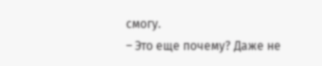смогу.
– Это еще почему? Даже не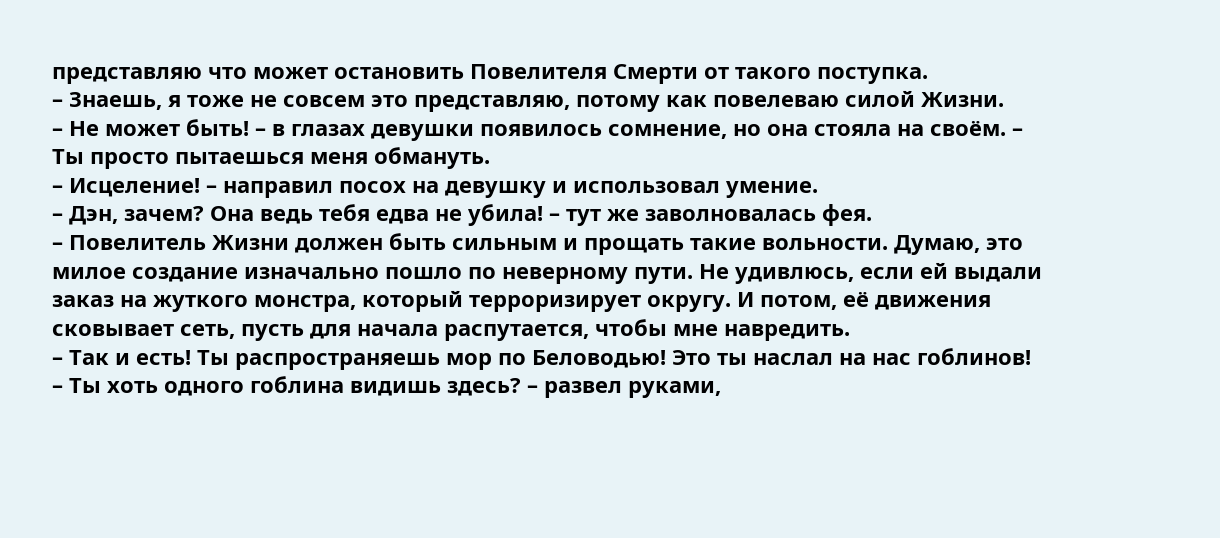представляю что может остановить Повелителя Смерти от такого поступка.
– Знаешь, я тоже не совсем это представляю, потому как повелеваю силой Жизни.
– Не может быть! – в глазах девушки появилось сомнение, но она стояла на своём. – Ты просто пытаешься меня обмануть.
– Исцеление! – направил посох на девушку и использовал умение.
– Дэн, зачем? Она ведь тебя едва не убила! – тут же заволновалась фея.
– Повелитель Жизни должен быть сильным и прощать такие вольности. Думаю, это милое создание изначально пошло по неверному пути. Не удивлюсь, если ей выдали заказ на жуткого монстра, который терроризирует округу. И потом, её движения сковывает сеть, пусть для начала распутается, чтобы мне навредить.
– Так и есть! Ты распространяешь мор по Беловодью! Это ты наслал на нас гоблинов!
– Ты хоть одного гоблина видишь здесь? – развел руками,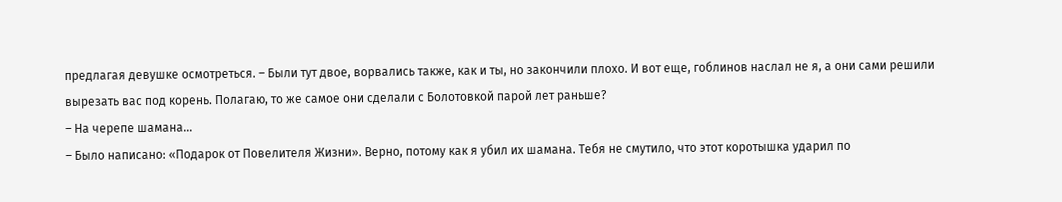предлагая девушке осмотреться. – Были тут двое, ворвались также, как и ты, но закончили плохо. И вот еще, гоблинов наслал не я, а они сами решили вырезать вас под корень. Полагаю, то же самое они сделали с Болотовкой парой лет раньше?
– На черепе шамана…
– Было написано: «Подарок от Повелителя Жизни». Верно, потому как я убил их шамана. Тебя не смутило, что этот коротышка ударил по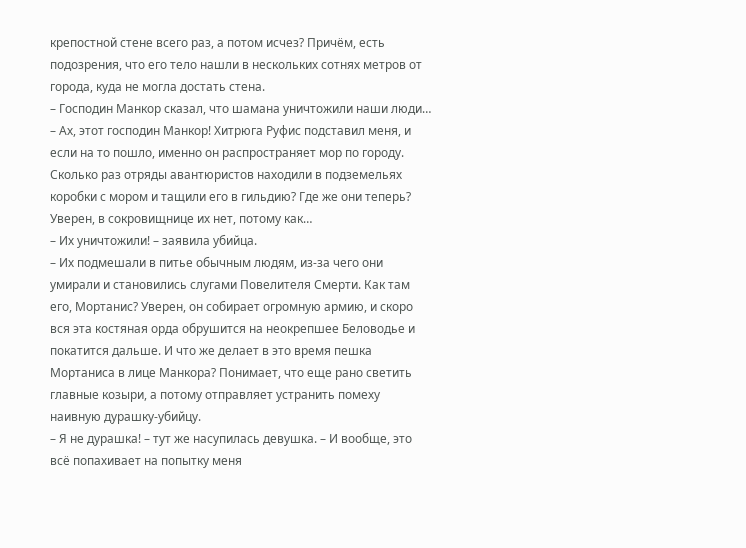крепостной стене всего раз, а потом исчез? Причём, есть подозрения, что его тело нашли в нескольких сотнях метров от города, куда не могла достать стена.
– Господин Манкор сказал, что шамана уничтожили наши люди…
– Ах, этот господин Манкор! Хитрюга Руфис подставил меня, и если на то пошло, именно он распространяет мор по городу. Сколько раз отряды авантюристов находили в подземельях коробки с мором и тащили его в гильдию? Где же они теперь? Уверен, в сокровищнице их нет, потому как…
– Их уничтожили! – заявила убийца.
– Их подмешали в питье обычным людям, из-за чего они умирали и становились слугами Повелителя Смерти. Как там его, Мортанис? Уверен, он собирает огромную армию, и скоро вся эта костяная орда обрушится на неокрепшее Беловодье и покатится дальше. И что же делает в это время пешка Мортаниса в лице Манкора? Понимает, что еще рано светить главные козыри, а потому отправляет устранить помеху наивную дурашку-убийцу.
– Я не дурашка! – тут же насупилась девушка. – И вообще, это всё попахивает на попытку меня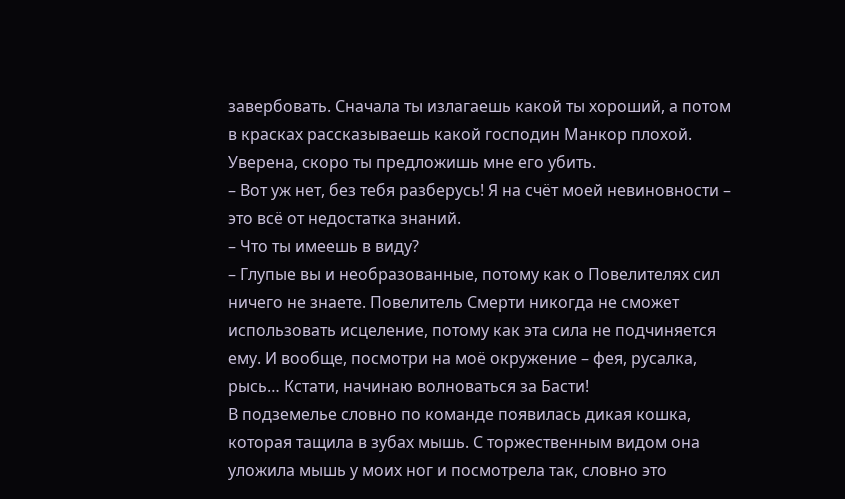завербовать. Сначала ты излагаешь какой ты хороший, а потом в красках рассказываешь какой господин Манкор плохой. Уверена, скоро ты предложишь мне его убить.
– Вот уж нет, без тебя разберусь! Я на счёт моей невиновности – это всё от недостатка знаний.
– Что ты имеешь в виду?
– Глупые вы и необразованные, потому как о Повелителях сил ничего не знаете. Повелитель Смерти никогда не сможет использовать исцеление, потому как эта сила не подчиняется ему. И вообще, посмотри на моё окружение – фея, русалка, рысь… Кстати, начинаю волноваться за Басти!
В подземелье словно по команде появилась дикая кошка, которая тащила в зубах мышь. С торжественным видом она уложила мышь у моих ног и посмотрела так, словно это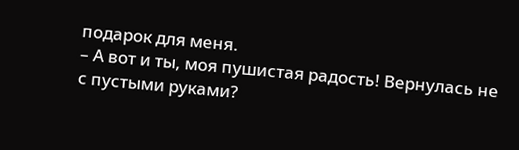подарок для меня.
– А вот и ты, моя пушистая радость! Вернулась не с пустыми руками?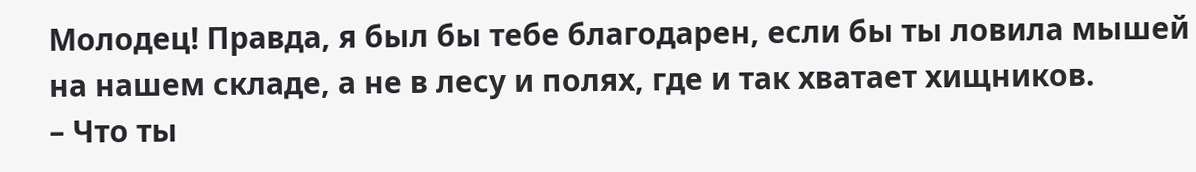Молодец! Правда, я был бы тебе благодарен, если бы ты ловила мышей на нашем складе, а не в лесу и полях, где и так хватает хищников.
– Что ты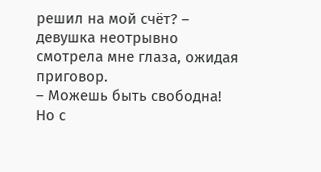решил на мой счёт? – девушка неотрывно смотрела мне глаза, ожидая приговор.
– Можешь быть свободна! Но с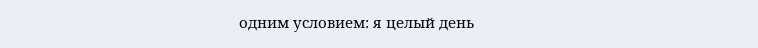одним условием: я целый день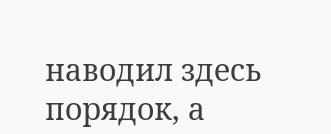наводил здесь порядок, а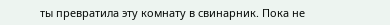ты превратила эту комнату в свинарник. Пока не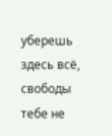уберешь здесь всё, свободы тебе не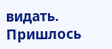видать.
Пришлось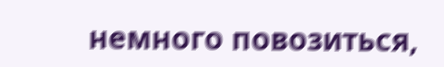немного повозиться,